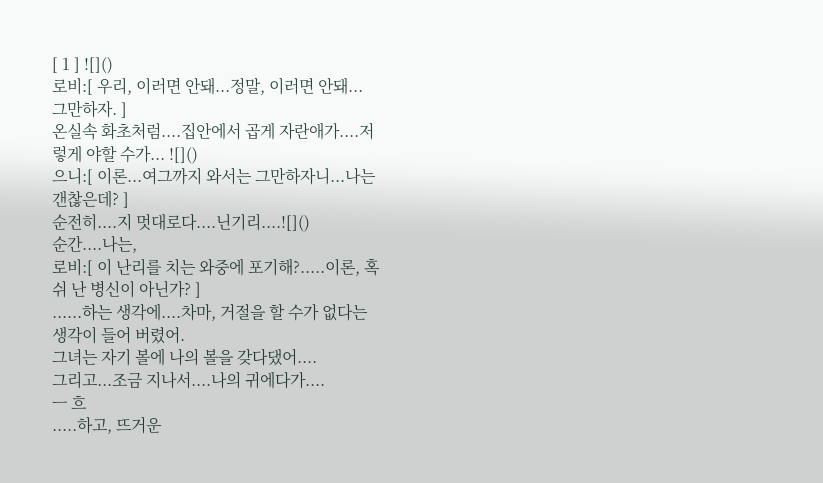[ 1 ] ![]()
로비:[ 우리, 이러면 안돼...정말, 이러면 안돼... 그만하자. ]
온실속 화초처럼....집안에서 곱게 자란애가....저렇게 야할 수가... ![]()
으니:[ 이론...여그까지 와서는 그만하자니...나는 갠찮은데? ]
순전히....지 멋대로다....닌기리....![]()
순간....나는,
로비:[ 이 난리를 치는 와중에 포기해?.....이론, 혹쉬 난 병신이 아닌가? ]
......하는 생각에....차마, 거절을 할 수가 없다는 생각이 들어 버렸어.
그녀는 자기 볼에 나의 볼을 갖다댔어....
그리고...조금 지나서....나의 귀에다가....
ㅡ 흐
.....하고, 뜨거운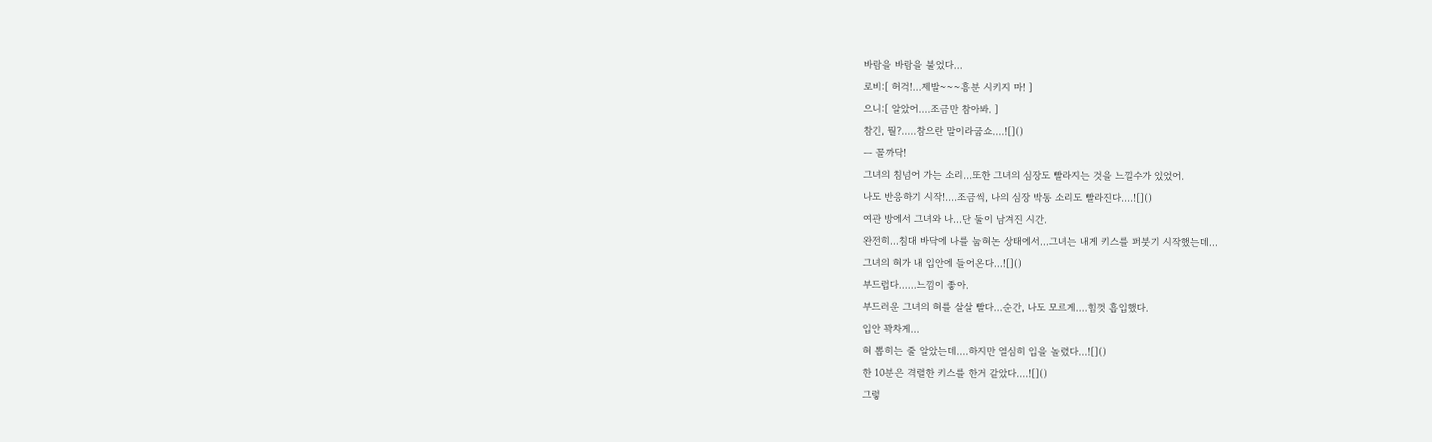바람을 바람을 불었다...
로비:[ 허걱!...제발~~~흥분 시키지 마! ]
으니:[ 알았어....조금만 참아봐. ]
참긴, 뭘?.....참으란 말이라굽쇼....![]()
ㅡ 꼴까닥!
그녀의 침넘어 가는 소리...또한 그녀의 심장도 빨라지는 것을 느낄수가 있었어.
나도 반응하기 시작!....조금씩, 나의 심장 박동 소리도 빨라진다....![]()
여관 방에서 그녀와 나...단 둘이 남겨진 시간.
완전히...침대 바닥에 나를 눕혀논 상태에서...그녀는 내게 키스를 퍼붓기 시작했는데...
그녀의 혀가 내 입안에 들어온다...![]()
부드럽다......느낌이 좋아.
부드러운 그녀의 혀를 살살 빨다...순간, 나도 모르게....힘껏 흡입했다.
입안 꽉차게...
혀 뽑히는 줄 알았는데....하지만 열심히 입을 놀렸다...![]()
한 10분은 격렬한 키스를 한거 같았다....![]()
그렇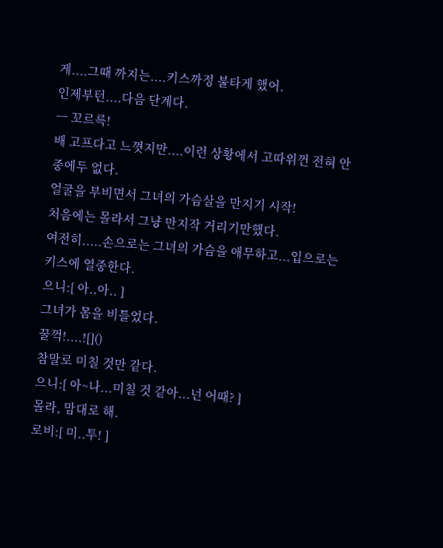게....그때 까지는....키스까정 불타게 했어.
인제부턴....다음 단계다.
ㅡ 꼬르륵!
배 고프다고 느꼇지만....이런 상황에서 고따위껀 전혀 안중에두 없다.
얼굴을 부비면서 그녀의 가슴살을 만지기 시작!
처음에는 몰라서 그냥 만지작 거리기만했다.
여전히.....손으로는 그녀의 가슴을 애무하고...입으로는 키스에 열중한다.
으니:[ 아..아.. ]
그녀가 몸을 비틀었다.
꿀꺽!....![]()
참말로 미칠 것만 같다.
으니:[ 아~나...미칠 것 같아...넌 어때? ]
몰라, 맘대로 해.
로비:[ 미..투! ]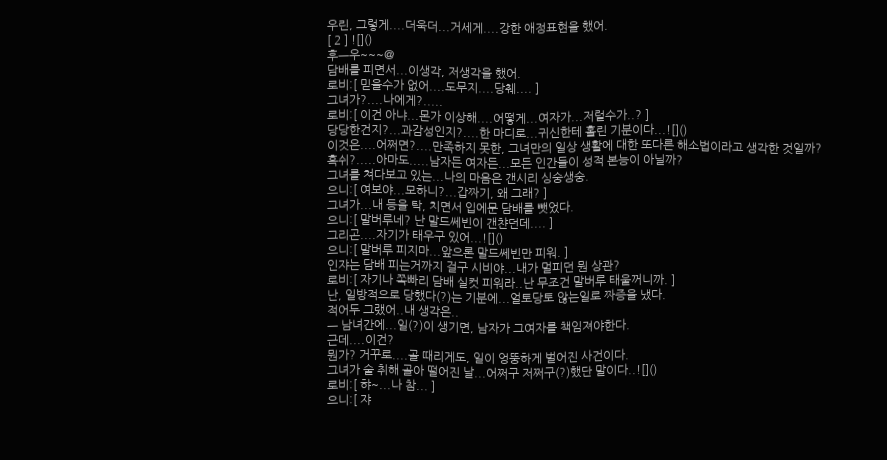우린, 그렇게....더욱더...거세게....강한 애정표현을 했어.
[ 2 ] ![]()
후ㅡ우~~~@
담배를 피면서...이생각, 저생각을 했어.
로비:[ 믿을수가 없어....도무지....당췌.... ]
그녀가?....나에게?.....
로비:[ 이건 아냐...몬가 이상해....어떻게...여자가...저럴수가..? ]
당당한건지?...과감성인지?....한 마디로...귀신한테 홀린 기분이다...![]()
이것은....어쩌면?....만족하지 못한, 그녀만의 일상 생활에 대한 또다른 해소법이라고 생각한 것일까?
혹쉬?.....아마도.....남자든 여자든...모든 인간들이 성적 본능이 아닐까?
그녀를 쳐다보고 있는...나의 마음은 갠시리 싱숭생숭.
으니:[ 여보야...모하니?...갑짜기, 왜 그래? ]
그녀가...내 등을 탁, 치면서 입에문 담배를 뺏었다.
으니:[ 말버루네? 난 말드쎄빈이 갠챤던데.... ]
그리곤....자기가 태우구 있어...![]()
으니:[ 말버루 피지마...앞으론 말드쎄빈만 피워. ]
인쟈는 담배 피는거까지 걸구 시비야...내가 멀피던 뭔 상관?
로비:[ 자기나 쪽빠리 담배 실컷 피워라..난 무조건 말버루 태울꺼니까. ]
난, 일방적으로 당했다(?)는 기분에...얼토당토 않는일로 짜증을 냈다.
적어두 그랬어..내 생각은..
ㅡ 남녀간에...일(?)이 생기면, 남자가 그여자를 책임져야한다.
근데....이건?
뭔가? 거꾸로....골 때리게도, 일이 엉뚱하게 벌어진 사건이다.
그녀가 술 취해 골아 떨어진 날...어쩌구 저쩌구(?)했단 말이다..![]()
로비:[ 햐~...나 참... ]
으니:[ 쟈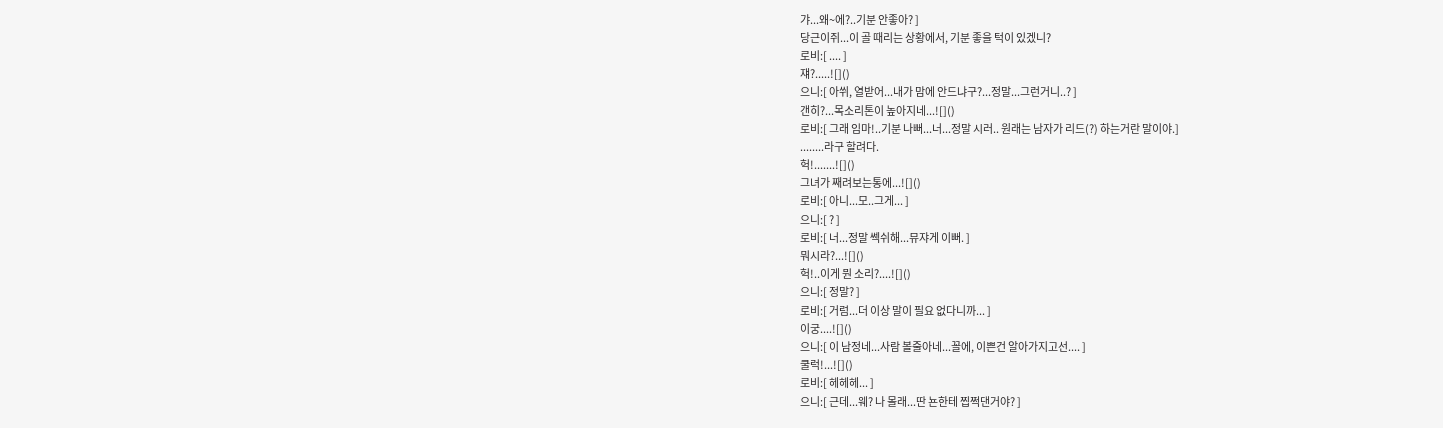갸...왜~에?..기분 안좋아? ]
당근이쥐...이 골 때리는 상황에서, 기분 좋을 턱이 있겠니?
로비:[ .... ]
쟤?.....![]()
으니:[ 아쒸, 열받어...내가 맘에 안드냐구?...정말...그런거니..? ]
갠히?...목소리톤이 높아지네...![]()
로비:[ 그래 임마!..기분 나뻐...너...정말 시러.. 원래는 남자가 리드(?) 하는거란 말이야.]
........라구 할려다.
헉!.......![]()
그녀가 째려보는통에...![]()
로비:[ 아니...모..그게... ]
으니:[ ? ]
로비:[ 너...정말 쎅쉬해...뮤쟈게 이뻐. ]
뭐시라?...![]()
헉!..이게 뭔 소리?....![]()
으니:[ 정말? ]
로비:[ 거럼...더 이상 말이 필요 없다니까... ]
이궁....![]()
으니:[ 이 남정네...사람 볼줄아네...꼴에, 이쁜건 알아가지고선.... ]
쿨럭!...![]()
로비:[ 헤헤헤... ]
으니:[ 근데...웨? 나 몰래...딴 뇬한테 찝쩍댄거야? ]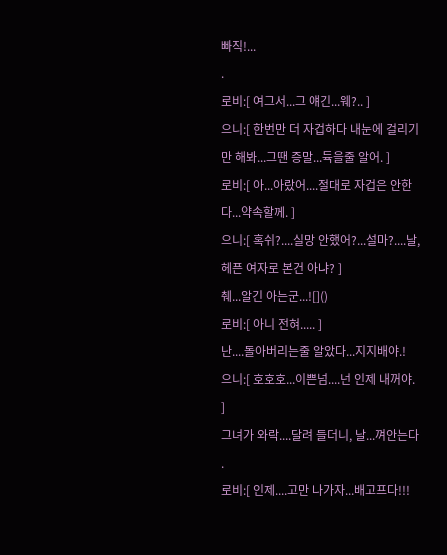빠직!...
.
로비:[ 여그서...그 얘긴...웨?.. ]
으니:[ 한번만 더 자겁하다 내눈에 걸리기만 해봐...그땐 증말...듁을줄 알어. ]
로비:[ 아...아랐어....절대로 자겁은 안한다...약속할께. ]
으니:[ 혹쉬?....실망 안했어?...설마?....날, 헤픈 여자로 본건 아냐? ]
췌...알긴 아는군...![]()
로비:[ 아니 전혀..... ]
난....돌아버리는줄 알았다...지지배야.!
으니:[ 호호호...이쁜넘....넌 인제 내꺼야. ]
그녀가 와락....달려 들더니, 날...껴안는다 .
로비:[ 인제....고만 나가자...배고프다!!!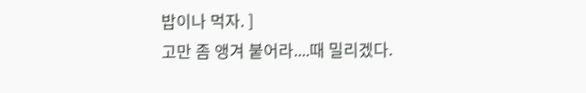밥이나 먹자. ]
고만 좀 앵겨 붙어라....때 밀리겠다.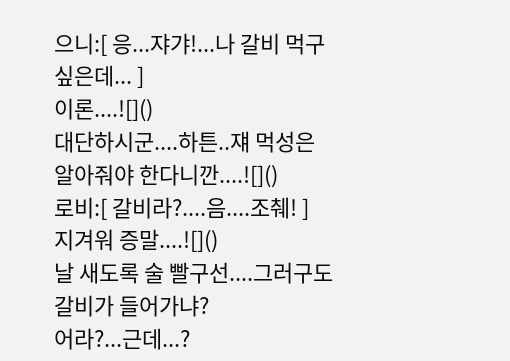으니:[ 응...쟈갸!...나 갈비 먹구 싶은데... ]
이론....![]()
대단하시군....하튼..쟤 먹성은 알아줘야 한다니깐....![]()
로비:[ 갈비라?....음....조췌! ]
지겨워 증말....![]()
날 새도록 술 빨구선....그러구도 갈비가 들어가냐?
어라?...근데...?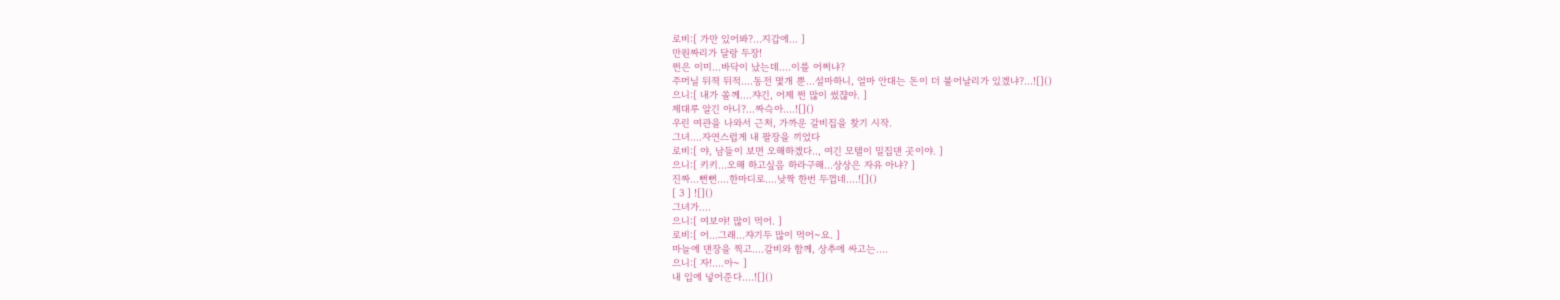로비:[ 가만 있어봐?...지갑에... ]
만원짜리가 달랑 두장!
쩐은 이미...바닥이 났는데....이를 어쩌냐?
주머닐 뒤젹 뒤적....동전 몇개 뿐...설마하니, 얼마 안대는 돈이 더 불어날리가 있겠냐?...![]()
으니:[ 내가 쏠께....쟈긴, 어제 쩐 많이 썼쟎아. ]
제대루 알긴 아니?...짜슥아....![]()
우린 여관을 나와서 근처, 가까운 갈비집을 찾기 시작.
그녀....자연스럽게 내 팔장을 끼었다
로비:[ 야, 남들이 보면 오해하겠다.., 여긴 모텔이 밀집댄 곳이야. ]
으니:[ 키키...오해 하고싶음 하라구해...상상은 자유 아냐? ]
진짜...뻔뻔....한마디로....낮짝 한번 두껍네....![]()
[ 3 ] ![]()
그녀가....
으니:[ 여보야! 많이 먹어. ]
로비:[ 어...그래...쟈기두 많이 먹어~요. ]
마늘에 댄장을 찍고....갈비와 함께, 상추에 싸고는....
으니:[ 자!....아~ ]
내 입에 넣어준다....![]()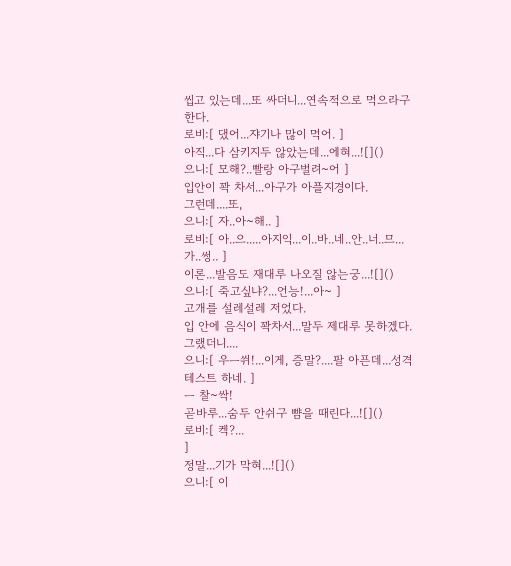씹고 있는데...또 싸더니...연속적으로 먹으라구 한다.
로비:[ 댔어...쟈기나 많이 먹어. ]
아직...다 삼키지두 않았는데...에혀...![]()
으니:[ 모해?..빨랑 아구벌려~어 ]
입안이 꽉 차서...아구가 아플지경이다.
그런데....또,
으니:[ 자..아~해.. ]
로비:[ 아..으.....아지익...이..바..네..안..너..므...가..썽.. ]
이론...발음도 재대루 나오질 않는궁...![]()
으니:[ 죽고싶냐?...언능!...아~ ]
고개를 설레설레 저었다.
입 안에 음식이 꽉차서...말두 제대루 못하겠다.
그랬더니....
으니:[ 우ㅡ쒸!...이게, 증말?....팔 아픈데...성격 테스트 하네. ]
ㅡ 찰~싹!
곧바루...숨두 안쉬구 뺨을 때린다...![]()
로비:[ 켁?...
]
정말...기가 막혀...![]()
으니:[ 이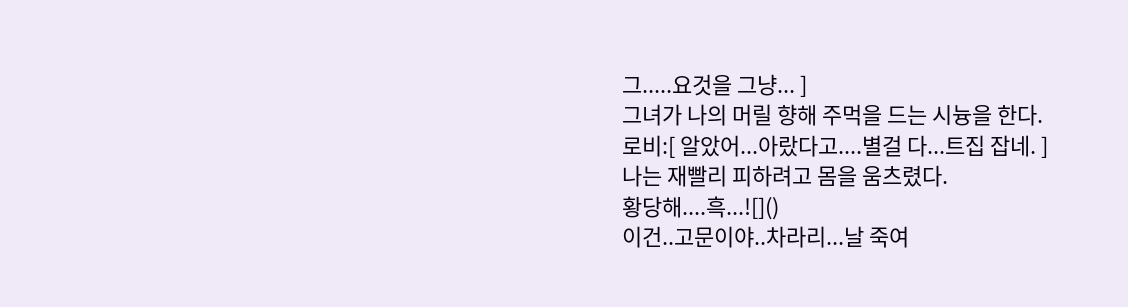그.....요것을 그냥... ]
그녀가 나의 머릴 향해 주먹을 드는 시늉을 한다.
로비:[ 알았어...아랐다고....별걸 다...트집 잡네. ]
나는 재빨리 피하려고 몸을 움츠렸다.
황당해....흑...![]()
이건..고문이야..차라리...날 죽여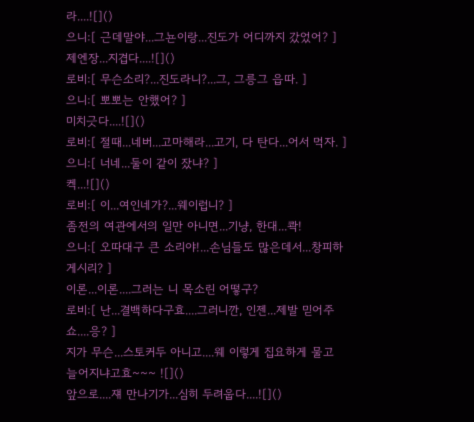라....![]()
으니:[ 근데말야...그뇬이랑...진도가 어디까지 갔었어? ]
제엔장...지겹다....![]()
로비:[ 무슨소리?...진도라니?...그, 그릉그 읍따. ]
으니:[ 뽀뽀는 안했어? ]
미치긋다....![]()
로비:[ 절때...네버...고마해라...고기, 다 탄다...어서 먹자. ]
으니:[ 너네...둘이 같이 잤냐? ]
켁...![]()
로비:[ 이...여인네가?...웨이럽니? ]
좀전의 여관에서의 일만 아니면...기냥, 한대...콱!
으니:[ 오따대구 큰 소리야!...손님들도 많은데서...창피하게시리? ]
이론...이론....그러는 니 목소린 어떻구?
로비:[ 난...결백하다구효....그러니깐, 인젠...제발 믿어주쇼....응? ]
지가 무슨...스토커두 아니고....웨 이렇게 집요하게 물고 늘어지냐고효~~~ ![]()
앞으로....쟤 만나기가...심히 두려웁다....![]()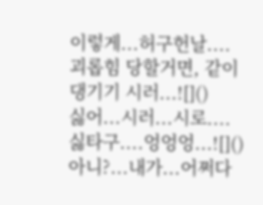이렇게...허구헌날....괴롭힘 당할거면, 같이 댕기기 시러...![]()
싫어...시러...시로....싫타구....엉엉엉...![]()
아니?...내가...어쩌다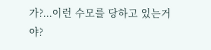가?...이런 수모를 당하고 있는거야?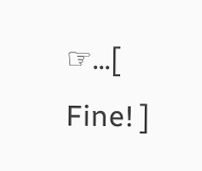☞...[ Fine! ]